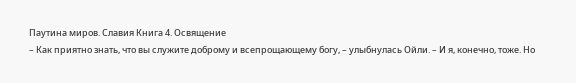Паутина миров. Славия Книга 4. Освящение
– Как приятно знать, что вы служите доброму и всепрощающему богу, – улыбнулась Ойли. – И я, конечно, тоже. Но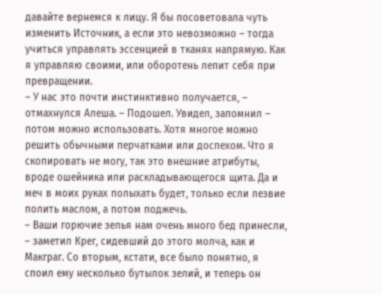давайте вернемся к лицу. Я бы посоветовала чуть изменить Источник, а если это невозможно – тогда учиться управлять эссенцией в тканях напрямую. Как я управляю своими, или оборотень лепит себя при превращении.
– У нас это почти инстинктивно получается, – отмахнулся Алеша. – Подошел. Увидел, запомнил – потом можно использовать. Хотя многое можно решить обычными перчатками или доспехом. Что я скопировать не могу, так это внешние атрибуты, вроде ошейника или раскладывающегося щита. Да и меч в моих руках полыхать будет, только если лезвие полить маслом, а потом поджечь.
– Ваши горючие зелья нам очень много бед принесли, – заметил Крег, сидевший до этого молча, как и Макграг. Со вторым, кстати, все было понятно, я споил ему несколько бутылок зелий, и теперь он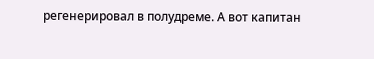регенерировал в полудреме. А вот капитан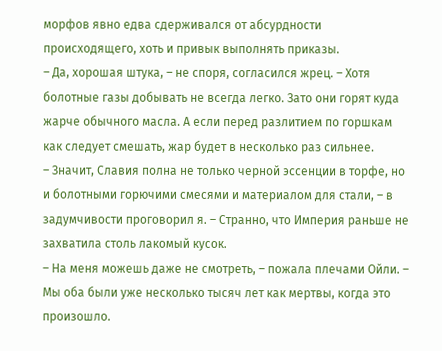морфов явно едва сдерживался от абсурдности происходящего, хоть и привык выполнять приказы.
– Да, хорошая штука, – не споря, согласился жрец. – Хотя болотные газы добывать не всегда легко. Зато они горят куда жарче обычного масла. А если перед разлитием по горшкам как следует смешать, жар будет в несколько раз сильнее.
– Значит, Славия полна не только черной эссенции в торфе, но и болотными горючими смесями и материалом для стали, – в задумчивости проговорил я. – Странно, что Империя раньше не захватила столь лакомый кусок.
– На меня можешь даже не смотреть, – пожала плечами Ойли. – Мы оба были уже несколько тысяч лет как мертвы, когда это произошло.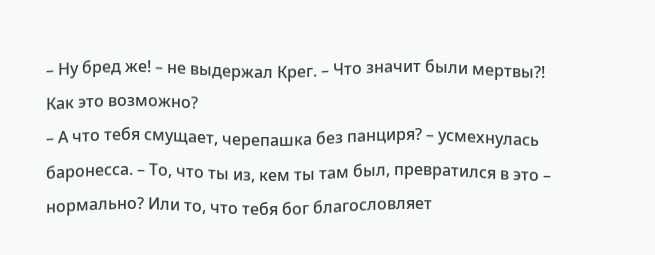– Ну бред же! – не выдержал Крег. – Что значит были мертвы?! Как это возможно?
– А что тебя смущает, черепашка без панциря? – усмехнулась баронесса. – То, что ты из, кем ты там был, превратился в это – нормально? Или то, что тебя бог благословляет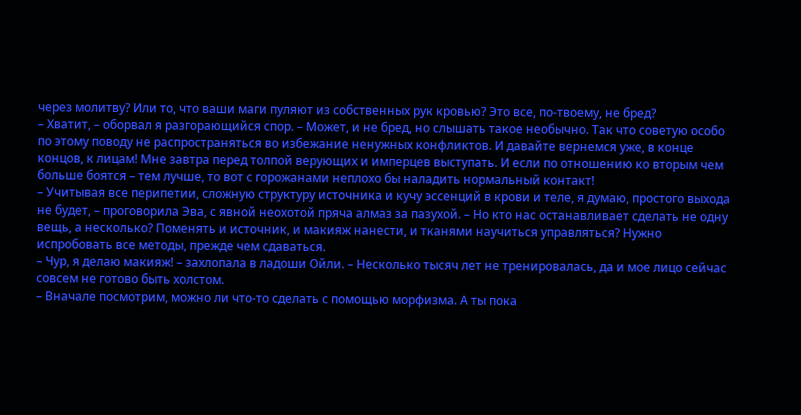через молитву? Или то, что ваши маги пуляют из собственных рук кровью? Это все, по‑твоему, не бред?
– Хватит, – оборвал я разгорающийся спор. – Может, и не бред, но слышать такое необычно. Так что советую особо по этому поводу не распространяться во избежание ненужных конфликтов. И давайте вернемся уже, в конце концов, к лицам! Мне завтра перед толпой верующих и имперцев выступать. И если по отношению ко вторым чем больше боятся – тем лучше, то вот с горожанами неплохо бы наладить нормальный контакт!
– Учитывая все перипетии, сложную структуру источника и кучу эссенций в крови и теле, я думаю, простого выхода не будет, – проговорила Эва, с явной неохотой пряча алмаз за пазухой. – Но кто нас останавливает сделать не одну вещь, а несколько? Поменять и источник, и макияж нанести, и тканями научиться управляться? Нужно испробовать все методы, прежде чем сдаваться.
– Чур, я делаю макияж! – захлопала в ладоши Ойли. – Несколько тысяч лет не тренировалась, да и мое лицо сейчас совсем не готово быть холстом.
– Вначале посмотрим, можно ли что‑то сделать с помощью морфизма. А ты пока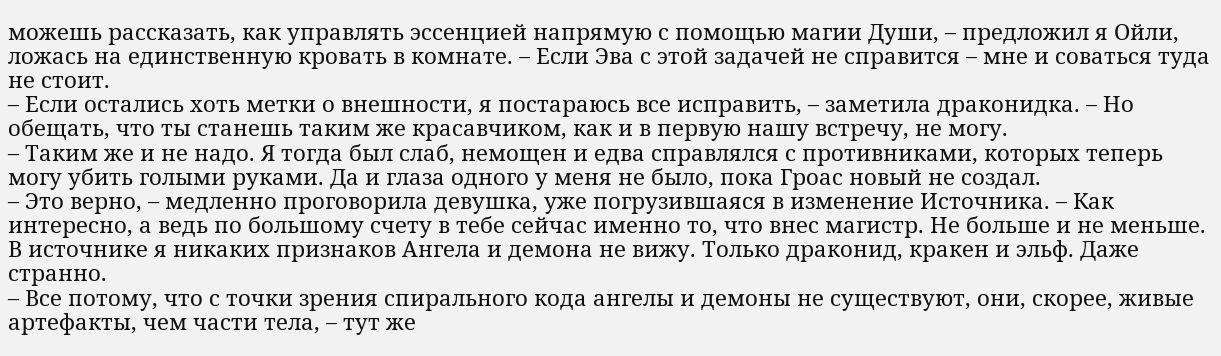можешь рассказать, как управлять эссенцией напрямую с помощью магии Души, – предложил я Ойли, ложась на единственную кровать в комнате. – Если Эва с этой задачей не справится – мне и соваться туда не стоит.
– Если остались хоть метки о внешности, я постараюсь все исправить, – заметила драконидка. – Но обещать, что ты станешь таким же красавчиком, как и в первую нашу встречу, не могу.
– Таким же и не надо. Я тогда был слаб, немощен и едва справлялся с противниками, которых теперь могу убить голыми руками. Да и глаза одного у меня не было, пока Гроас новый не создал.
– Это верно, – медленно проговорила девушка, уже погрузившаяся в изменение Источника. – Как интересно, а ведь по большому счету в тебе сейчас именно то, что внес магистр. Не больше и не меньше. В источнике я никаких признаков Ангела и демона не вижу. Только драконид, кракен и эльф. Даже странно.
– Все потому, что с точки зрения спирального кода ангелы и демоны не существуют, они, скорее, живые артефакты, чем части тела, – тут же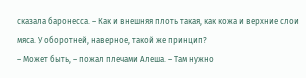сказала баронесса. – Как и внешняя плоть такая, как кожа и верхние слои мяса. У оборотней, наверное, такой же принцип?
– Может быть, – пожал плечами Алеша. – Там нужно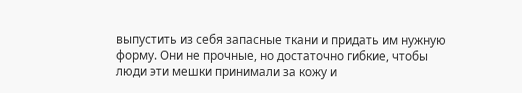выпустить из себя запасные ткани и придать им нужную форму. Они не прочные, но достаточно гибкие, чтобы люди эти мешки принимали за кожу и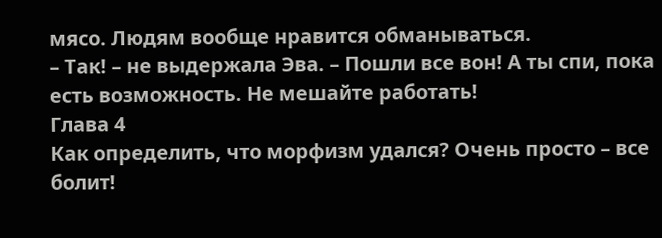мясо. Людям вообще нравится обманываться.
– Так! – не выдержала Эва. – Пошли все вон! А ты спи, пока есть возможность. Не мешайте работать!
Глава 4
Как определить, что морфизм удался? Очень просто – все болит!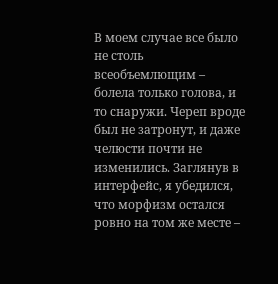В моем случае все было не столь всеобъемлющим – болела только голова, и то снаружи. Череп вроде был не затронут, и даже челюсти почти не изменились. Заглянув в интерфейс, я убедился, что морфизм остался ровно на том же месте –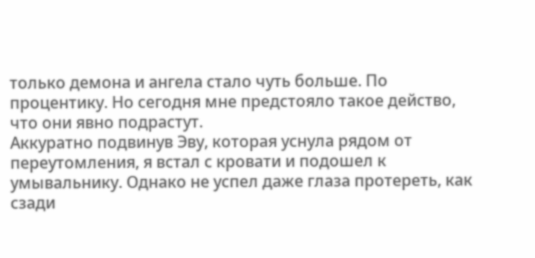только демона и ангела стало чуть больше. По процентику. Но сегодня мне предстояло такое действо, что они явно подрастут.
Аккуратно подвинув Эву, которая уснула рядом от переутомления, я встал с кровати и подошел к умывальнику. Однако не успел даже глаза протереть, как сзади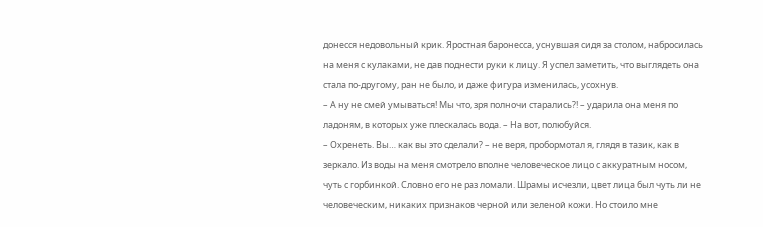донесся недовольный крик. Яростная баронесса, уснувшая сидя за столом, набросилась на меня с кулаками, не дав поднести руки к лицу. Я успел заметить, что выглядеть она стала по‑другому, ран не было, и даже фигура изменилась, усохнув.
– А ну не смей умываться! Мы что, зря полночи старались?! – ударила она меня по ладоням, в которых уже плескалась вода. – На вот, полюбуйся.
– Охренеть. Вы… как вы это сделали? – не веря, пробормотал я, глядя в тазик, как в зеркало. Из воды на меня смотрело вполне человеческое лицо с аккуратным носом, чуть с горбинкой. Словно его не раз ломали. Шрамы исчезли, цвет лица был чуть ли не человеческим, никаких признаков черной или зеленой кожи. Но стоило мне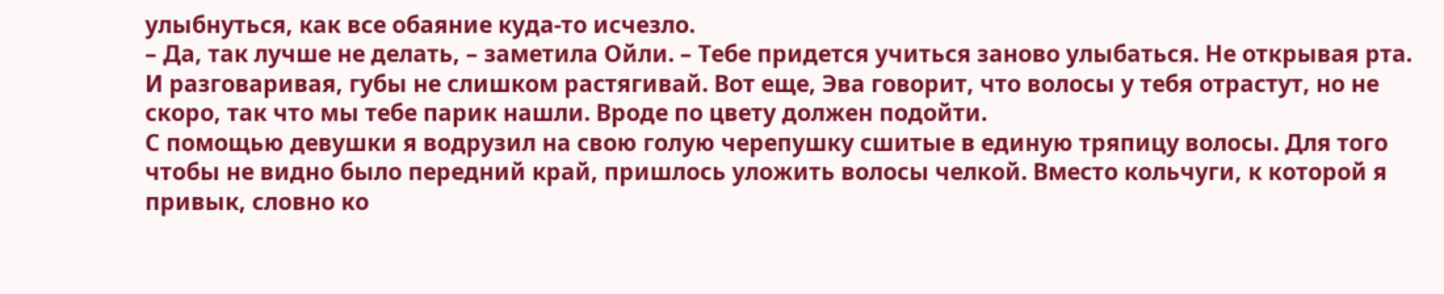улыбнуться, как все обаяние куда‑то исчезло.
– Да, так лучше не делать, – заметила Ойли. – Тебе придется учиться заново улыбаться. Не открывая рта. И разговаривая, губы не слишком растягивай. Вот еще, Эва говорит, что волосы у тебя отрастут, но не скоро, так что мы тебе парик нашли. Вроде по цвету должен подойти.
С помощью девушки я водрузил на свою голую черепушку сшитые в единую тряпицу волосы. Для того чтобы не видно было передний край, пришлось уложить волосы челкой. Вместо кольчуги, к которой я привык, словно ко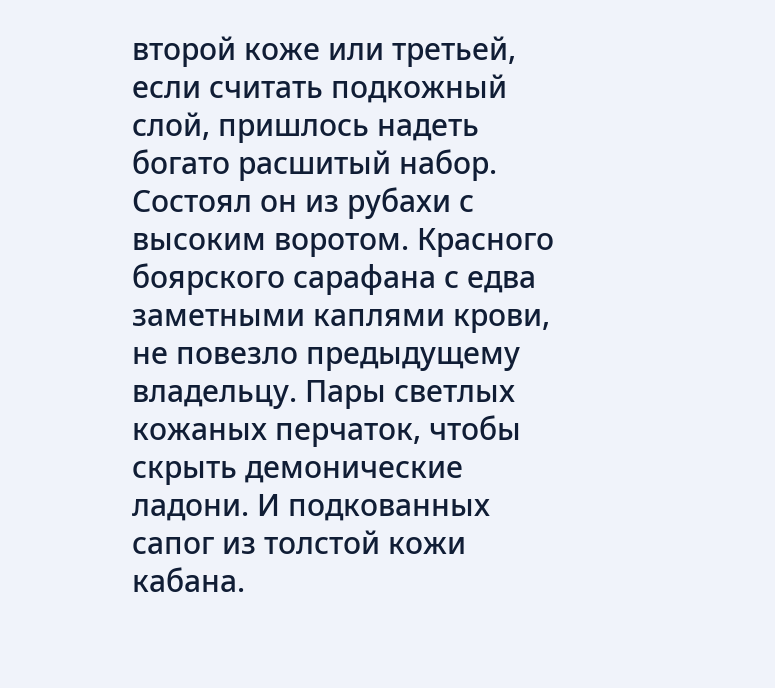второй коже или третьей, если считать подкожный слой, пришлось надеть богато расшитый набор.
Состоял он из рубахи с высоким воротом. Красного боярского сарафана с едва заметными каплями крови, не повезло предыдущему владельцу. Пары светлых кожаных перчаток, чтобы скрыть демонические ладони. И подкованных сапог из толстой кожи кабана.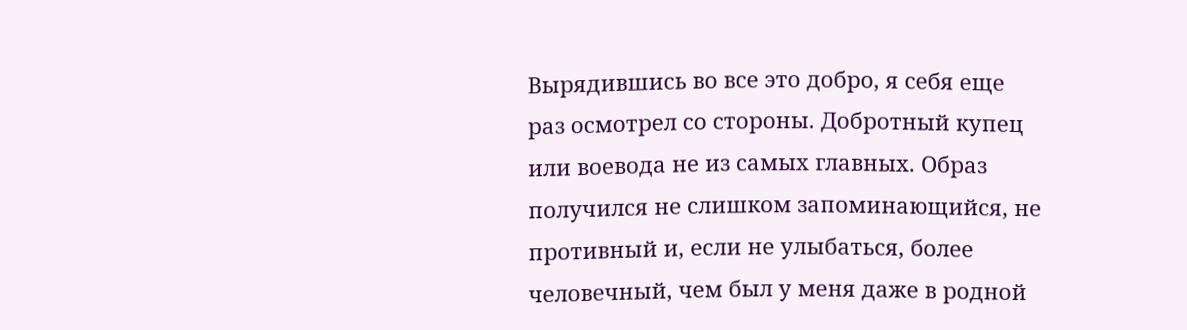Вырядившись во все это добро, я себя еще раз осмотрел со стороны. Добротный купец или воевода не из самых главных. Образ получился не слишком запоминающийся, не противный и, если не улыбаться, более человечный, чем был у меня даже в родной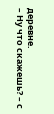деревне.
– Ну что скажешь? – с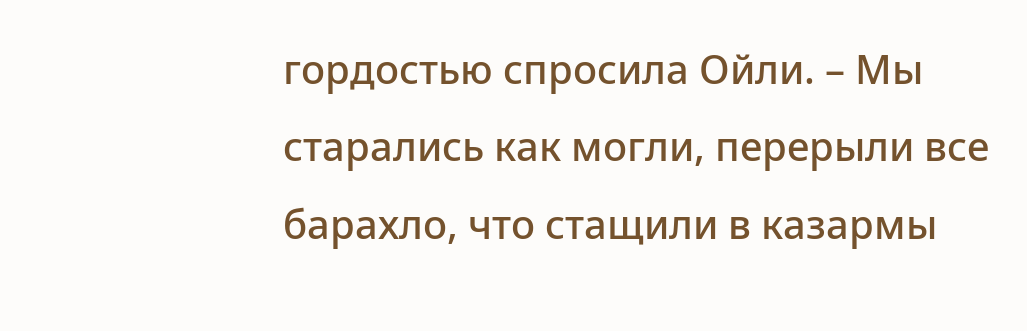гордостью спросила Ойли. – Мы старались как могли, перерыли все барахло, что стащили в казармы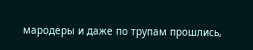мародеры и даже по трупам прошлись,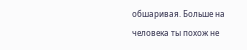обшаривая. Больше на человека ты похож не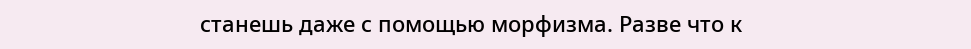станешь даже с помощью морфизма. Разве что к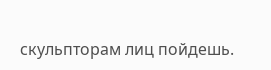скульпторам лиц пойдешь.